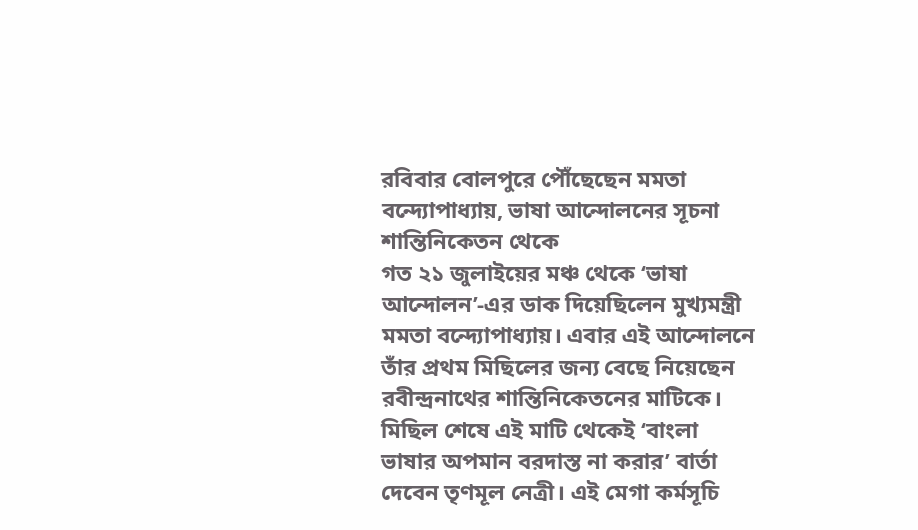রবিবার বোলপুরে পৌঁছেছেন মমতা বন্দ্যোপাধ্যায়, ভাষা আন্দোলনের সূচনা শান্তিনিকেতন থেকে
গত ২১ জুলাইয়ের মঞ্চ থেকে ‘ভাষা আন্দোলন’-এর ডাক দিয়েছিলেন মুখ্যমন্ত্রী মমতা বন্দ্যোপাধ্যায়। এবার এই আন্দোলনে তাঁর প্রথম মিছিলের জন্য বেছে নিয়েছেন রবীন্দ্রনাথের শান্তিনিকেতনের মাটিকে। মিছিল শেষে এই মাটি থেকেই ‘বাংলা ভাষার অপমান বরদাস্ত না করার’ বার্তা দেবেন তৃণমূল নেত্রী। এই মেগা কর্মসূচি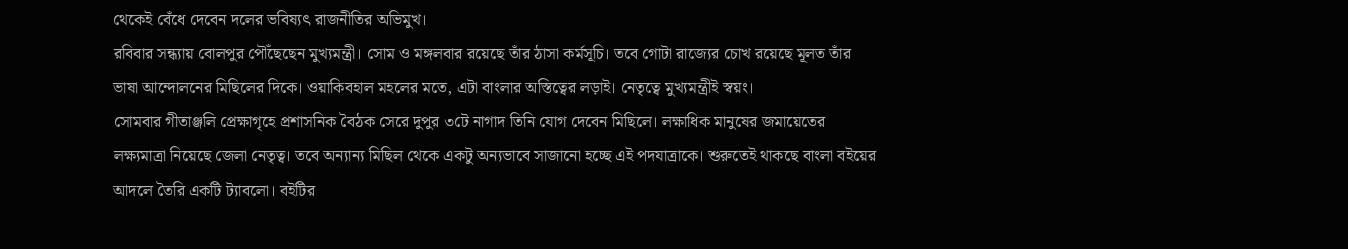থেকেই বেঁধে দেবেন দলের ভবিষ্যৎ রাজনীতির অভিমুখ।
রবিবার সন্ধ্যায় বোলপুর পৌঁছেছেন মুখ্যমন্ত্রী। সোম ও মঙ্গলবার রয়েছে তাঁর ঠাসা কর্মসূচি। তবে গোটা রাজ্যের চোখ রয়েছে মূলত তাঁর ভাষা আন্দোলনের মিছিলের দিকে। ওয়াকিবহাল মহলের মতে, এটা বাংলার অস্তিত্বের লড়াই। নেতৃত্বে মুখ্যমন্ত্রীই স্বয়ং।
সোমবার গীতাঞ্জলি প্রেক্ষাগৃহে প্রশাসনিক বৈঠক সেরে দুপুর ৩টে নাগাদ তিনি যোগ দেবেন মিছিলে। লক্ষাধিক মানুষের জমায়েতের লক্ষ্যমাত্রা নিয়েছে জেলা নেতৃত্ব। তবে অন্যান্য মিছিল থেকে একটু অন্যভাবে সাজানো হচ্ছে এই পদযাত্রাকে। শুরুতেই থাকছে বাংলা বইয়ের আদলে তৈরি একটি ট্যাবলো। বইটির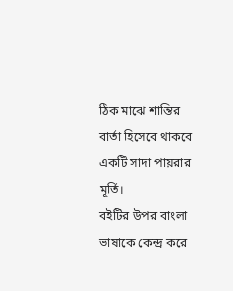ঠিক মাঝে শান্তির বার্তা হিসেবে থাকবে একটি সাদা পায়রার মূর্তি।
বইটির উপর বাংলা ভাষাকে কেন্দ্র করে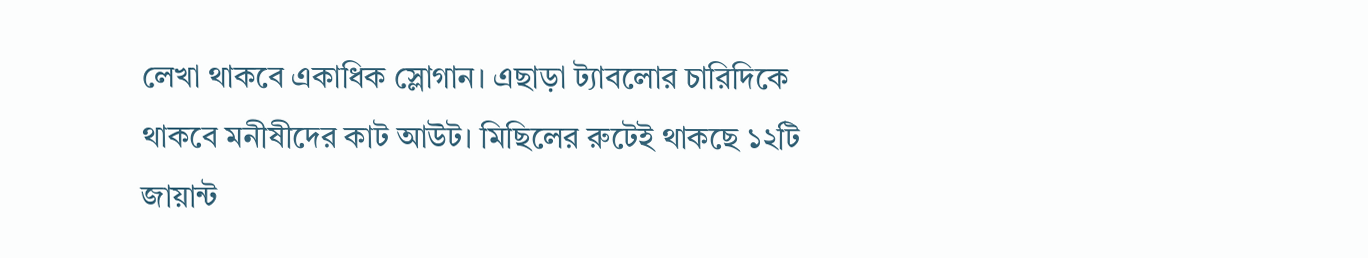লেখা থাকবে একাধিক স্লোগান। এছাড়া ট্যাবলোর চারিদিকে থাকবে মনীষীদের কাট আউট। মিছিলের রুটেই থাকছে ১২টি জায়ান্ট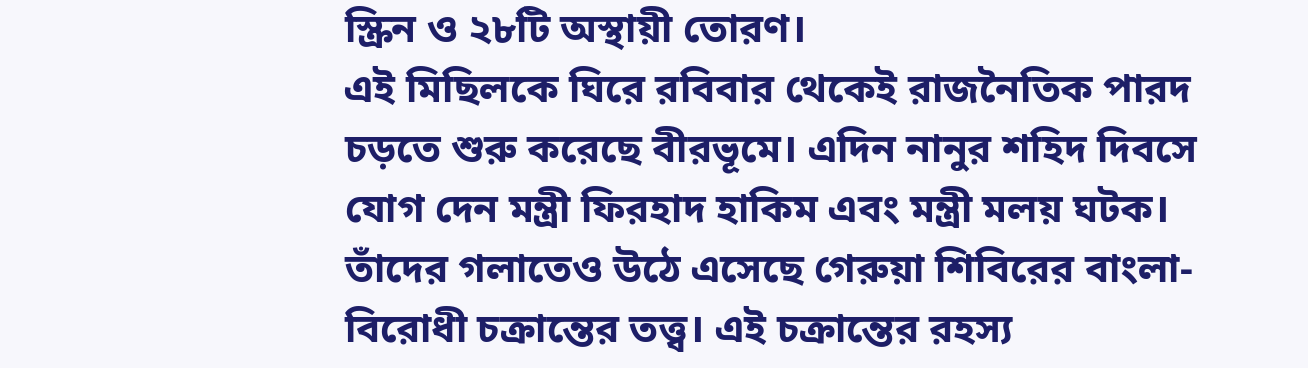স্ক্রিন ও ২৮টি অস্থায়ী তোরণ।
এই মিছিলকে ঘিরে রবিবার থেকেই রাজনৈতিক পারদ চড়তে শুরু করেছে বীরভূমে। এদিন নানুর শহিদ দিবসে যোগ দেন মন্ত্রী ফিরহাদ হাকিম এবং মন্ত্রী মলয় ঘটক। তাঁদের গলাতেও উঠে এসেছে গেরুয়া শিবিরের বাংলা-বিরোধী চক্রান্তের তত্ত্ব। এই চক্রান্তের রহস্য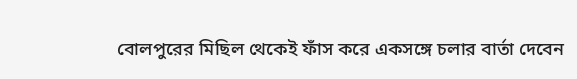বোলপুরের মিছিল থেকেই ফাঁস করে একসঙ্গে চলার বার্তা দেবেন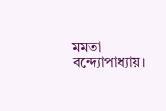মমতা বন্দ্যোপাধ্যায়।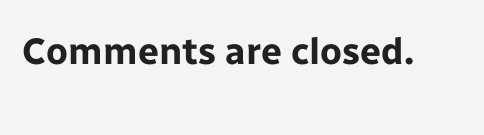Comments are closed.